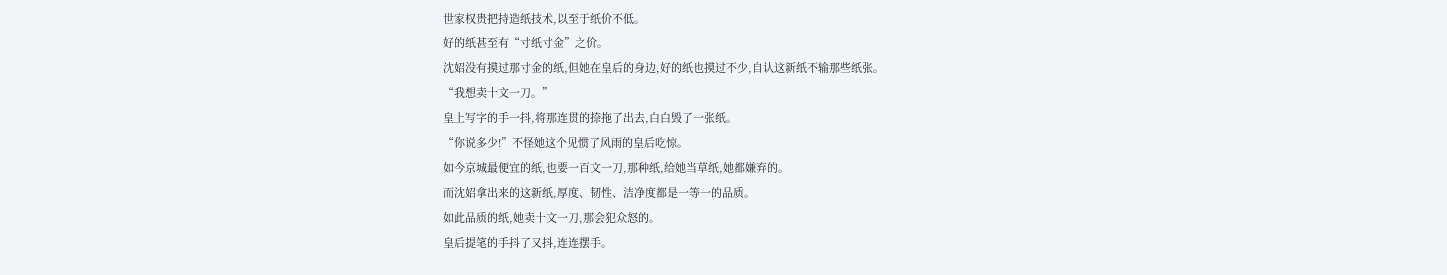世家权贵把持造纸技术,以至于纸价不低。
好的纸甚至有“寸纸寸金”之价。
沈妱没有摸过那寸金的纸,但她在皇后的身边,好的纸也摸过不少,自认这新纸不输那些纸张。
“我想卖十文一刀。”
皇上写字的手一抖,将那连贯的捺拖了出去,白白毁了一张纸。
“你说多少!”不怪她这个见惯了风雨的皇后吃惊。
如今京城最便宜的纸,也要一百文一刀,那种纸,给她当草纸,她都嫌弃的。
而沈妱拿出来的这新纸,厚度、韧性、洁净度都是一等一的品质。
如此品质的纸,她卖十文一刀,那会犯众怒的。
皇后提笔的手抖了又抖,连连摆手。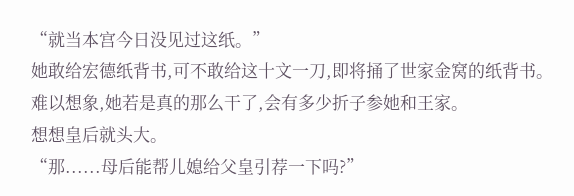“就当本宫今日没见过这纸。”
她敢给宏德纸背书,可不敢给这十文一刀,即将捅了世家金窝的纸背书。
难以想象,她若是真的那么干了,会有多少折子参她和王家。
想想皇后就头大。
“那......母后能帮儿媳给父皇引荐一下吗?”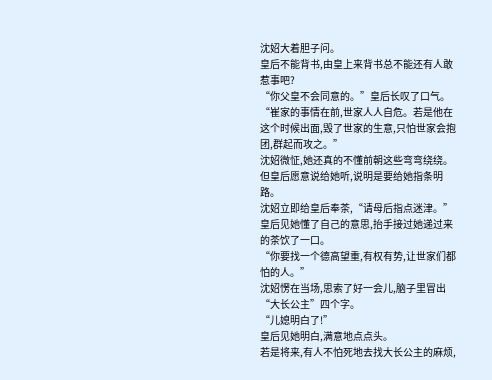沈妱大着胆子问。
皇后不能背书,由皇上来背书总不能还有人敢惹事吧?
“你父皇不会同意的。”皇后长叹了口气。“崔家的事情在前,世家人人自危。若是他在这个时候出面,毁了世家的生意,只怕世家会抱团,群起而攻之。”
沈妱微怔,她还真的不懂前朝这些弯弯绕绕。
但皇后愿意说给她听,说明是要给她指条明路。
沈妱立即给皇后奉茶,“请母后指点迷津。”
皇后见她懂了自己的意思,抬手接过她递过来的茶饮了一口。
“你要找一个德高望重,有权有势,让世家们都怕的人。”
沈妱愣在当场,思索了好一会儿,脑子里冒出“大长公主”四个字。
“儿媳明白了!”
皇后见她明白,满意地点点头。
若是将来,有人不怕死地去找大长公主的麻烦,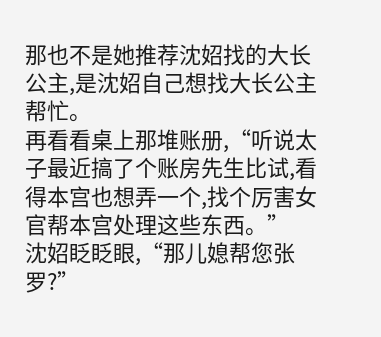那也不是她推荐沈妱找的大长公主,是沈妱自己想找大长公主帮忙。
再看看桌上那堆账册,“听说太子最近搞了个账房先生比试,看得本宫也想弄一个,找个厉害女官帮本宫处理这些东西。”
沈妱眨眨眼,“那儿媳帮您张罗?”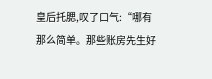皇后托腮,叹了口气:“哪有那么简单。那些账房先生好